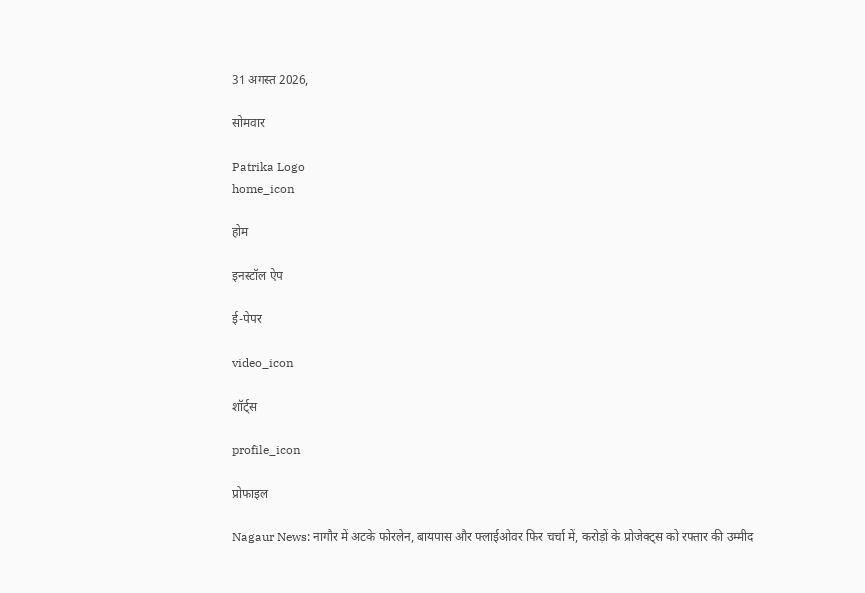31 अगस्त 2026,

सोमवार

Patrika Logo
home_icon

होम

इनस्टॉल ऐप

ई-पेपर

video_icon

शॉर्ट्स

profile_icon

प्रोफाइल

Nagaur News: नागौर में अटके फोरलेन, बायपास और फ्लाईओवर फिर चर्चा में, करोड़ों के प्रोजेक्ट्स को रफ्तार की उम्मीद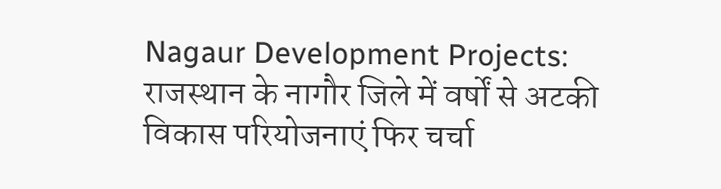Nagaur Development Projects: राजस्थान के नागौर जिले में वर्षों से अटकी विकास परियोजनाएं फिर चर्चा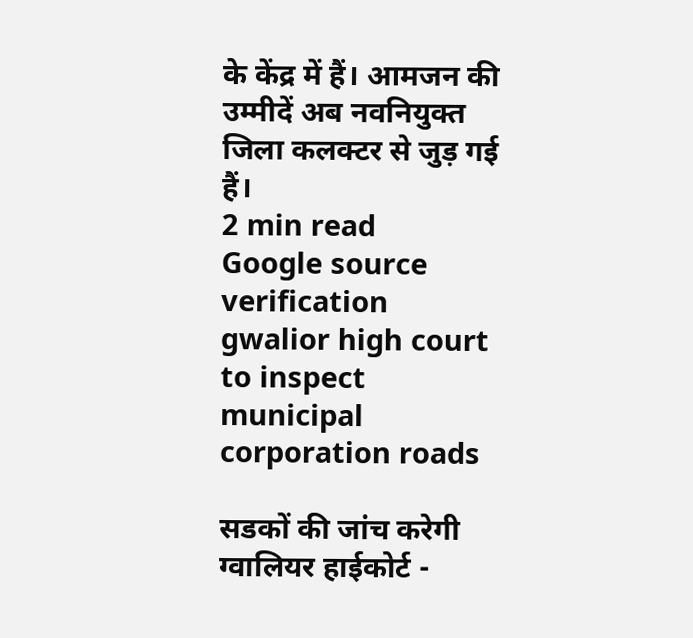के केंद्र में हैं। आमजन की उम्मीदें अब नवनियुक्त जिला कलक्टर से जुड़ गई हैं।
2 min read
Google source verification
gwalior high court to inspect municipal corporation roads

सडकों की जांच करेगी ग्वालियर हाईकोर्ट -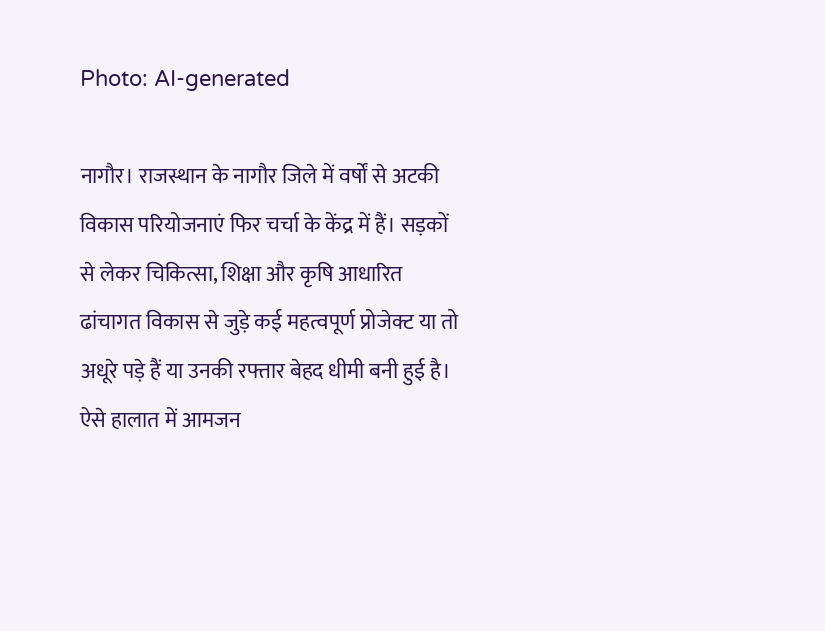Photo: AI-generated

नागौर। राजस्थान के नागौर जिले में वर्षों से अटकी विकास परियोजनाएं फिर चर्चा के केंद्र में हैं। सड़कों से लेकर चिकित्सा, शिक्षा और कृषि आधारित ढांचागत विकास से जुड़े कई महत्वपूर्ण प्रोजेक्ट या तो अधूरे पड़े हैं या उनकी रफ्तार बेहद धीमी बनी हुई है। ऐसे हालात में आमजन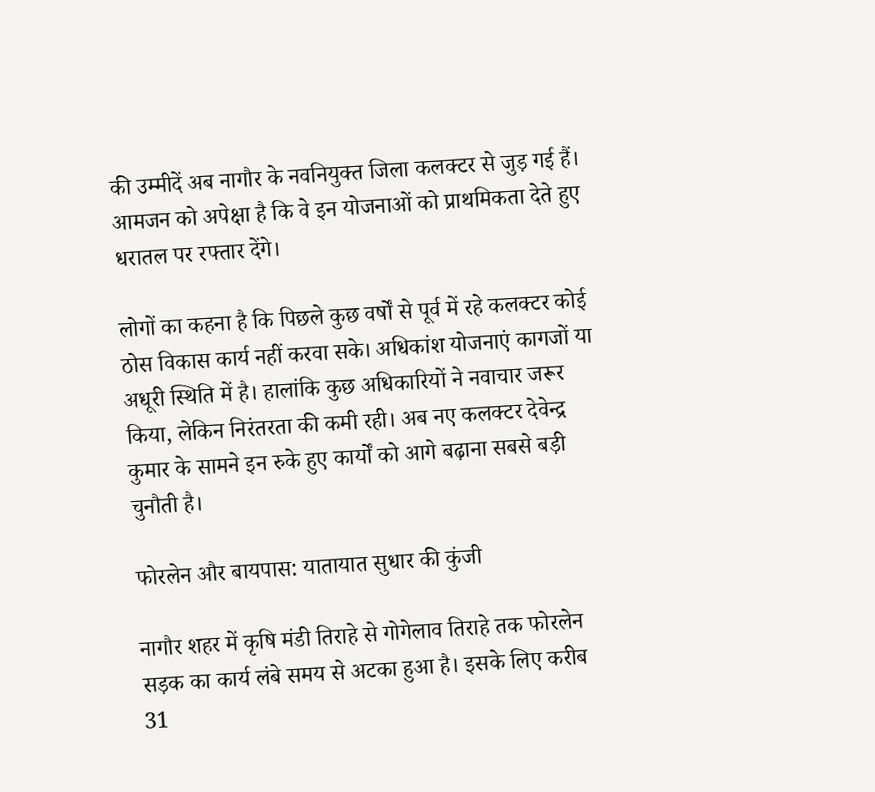की उम्मीदें अब नागौर के नवनियुक्त जिला कलक्टर से जुड़ गई हैं। आमजन को अपेक्षा है कि वे इन योजनाओं को प्राथमिकता देते हुए धरातल पर रफ्तार देंगे।

लोगों का कहना है कि पिछले कुछ वर्षों से पूर्व में रहे कलक्टर कोई ठोस विकास कार्य नहीं करवा सके। अधिकांश योजनाएं कागजों या अधूरी स्थिति में है। हालांकि कुछ अधिकारियों ने नवाचार जरूर किया, लेकिन निरंतरता की कमी रही। अब नए कलक्टर देवेन्द्र कुमार के सामने इन रुके हुए कार्यों को आगे बढ़ाना सबसे बड़ी चुनौती है।

फोरलेन और बायपास: यातायात सुधार की कुंजी

नागौर शहर में कृषि मंडी तिराहे से गोगेलाव तिराहे तक फोरलेन सड़क का कार्य लंबे समय से अटका हुआ है। इसके लिए करीब 31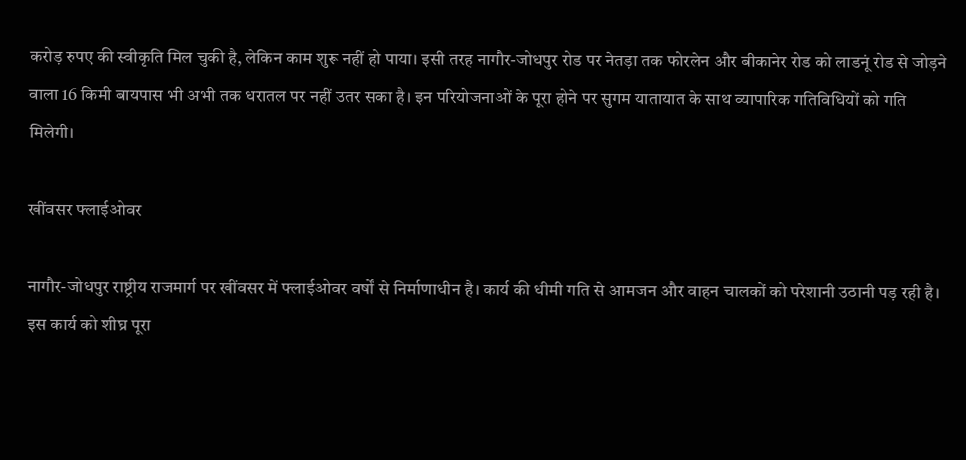करोड़ रुपए की स्वीकृति मिल चुकी है, लेकिन काम शुरू नहीं हो पाया। इसी तरह नागौर-जोधपुर रोड पर नेतड़ा तक फोरलेन और बीकानेर रोड को लाडनूं रोड से जोड़ने वाला 16 किमी बायपास भी अभी तक धरातल पर नहीं उतर सका है। इन परियोजनाओं के पूरा होने पर सुगम यातायात के साथ व्यापारिक गतिविधियों को गति मिलेगी।

खींवसर फ्लाईओवर

नागौर-जोधपुर राष्ट्रीय राजमार्ग पर खींवसर में फ्लाईओवर वर्षों से निर्माणाधीन है। कार्य की धीमी गति से आमजन और वाहन चालकों को परेशानी उठानी पड़ रही है। इस कार्य को शीघ्र पूरा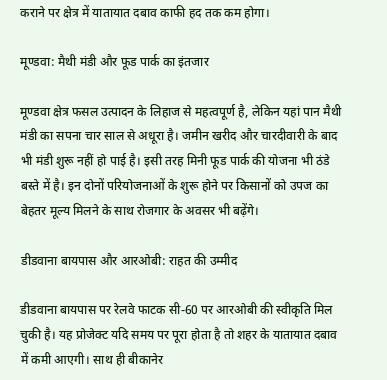कराने पर क्षेत्र में यातायात दबाव काफी हद तक कम होगा।

मूण्डवा: मैथी मंडी और फूड पार्क का इंतजार

मूण्डवा क्षेत्र फसल उत्पादन के लिहाज से महत्वपूर्ण है, लेकिन यहां पान मैथी मंडी का सपना चार साल से अधूरा है। जमीन खरीद और चारदीवारी के बाद भी मंडी शुरू नहीं हो पाई है। इसी तरह मिनी फूड पार्क की योजना भी ठंडे बस्ते में है। इन दोनों परियोजनाओं के शुरू होने पर किसानों को उपज का बेहतर मूल्य मिलने के साथ रोजगार के अवसर भी बढ़ेंगे।

डीडवाना बायपास और आरओबी: राहत की उम्मीद

डीडवाना बायपास पर रेलवे फाटक सी-60 पर आरओबी की स्वीकृति मिल चुकी है। यह प्रोजेक्ट यदि समय पर पूरा होता है तो शहर के यातायात दबाव में कमी आएगी। साथ ही बीकानेर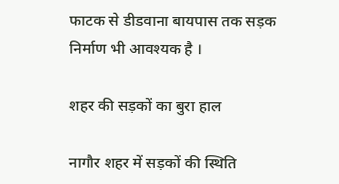फाटक से डीडवाना बायपास तक सड़क निर्माण भी आवश्यक है ।

शहर की सड़कों का बुरा हाल

नागौर शहर में सड़कों की स्थिति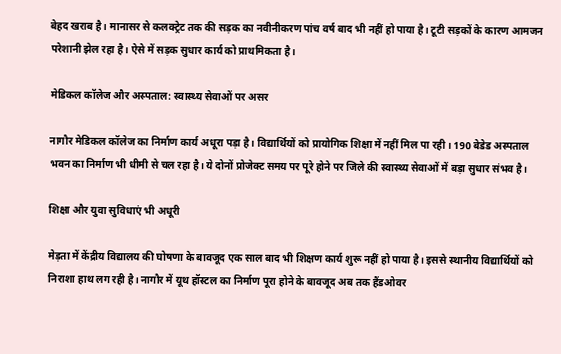बेहद खराब है। मानासर से कलक्ट्रेट तक की सड़क का नवीनीकरण पांच वर्ष बाद भी नहीं हो पाया है। टूटी सड़कों के कारण आमजन परेशानी झेल रहा है। ऐसे में सड़क सुधार कार्य को प्राथमिकता है।

मेडिकल कॉलेज और अस्पताल: स्वास्थ्य सेवाओं पर असर

नागौर मेडिकल कॉलेज का निर्माण कार्य अधूरा पड़ा है। विद्यार्थियों को प्रायोगिक शिक्षा में नहीं मिल पा रही। 190 बेडेड अस्पताल भवन का निर्माण भी धीमी से चल रहा है। ये दोनों प्रोजेक्ट समय पर पूरे होने पर जिले की स्वास्थ्य सेवाओं में बड़ा सुधार संभव है।

शिक्षा और युवा सुविधाएं भी अधूरी

मेड़ता में केंद्रीय विद्यालय की घोषणा के बावजूद एक साल बाद भी शिक्षण कार्य शुरू नहीं हो पाया है। इससे स्थानीय विद्यार्थियों को निराशा हाथ लग रही है। नागौर में यूथ हॉस्टल का निर्माण पूरा होने के बावजूद अब तक हैंडओवर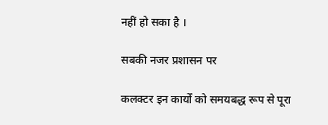नहीं हो सका है ।

सबकी नजर प्रशासन पर

कलक्टर इन कार्यों को समयबद्ध रूप से पूरा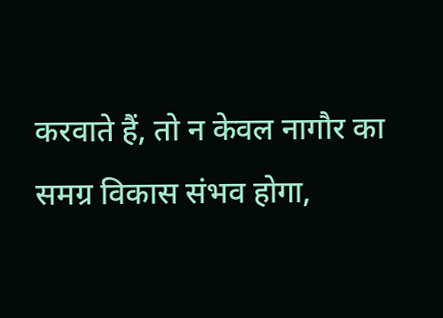करवाते हैं, तो न केवल नागौर का समग्र विकास संभव होगा,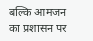बल्कि आमजन का प्रशासन पर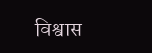विश्वास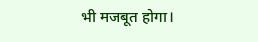भी मजबूत होगा।